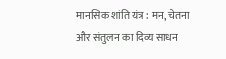मानसिक शांति यंत्र : मन, चेतना और संतुलन का दिव्य साधन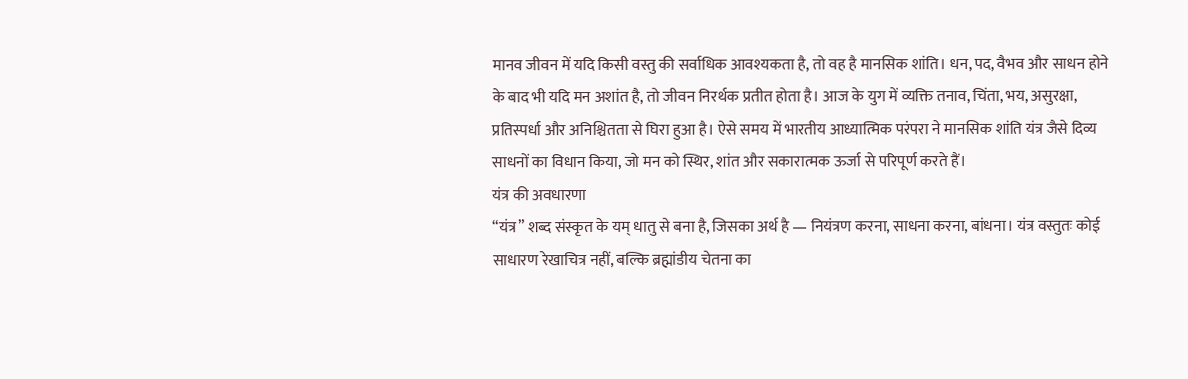मानव जीवन में यदि किसी वस्तु की सर्वाधिक आवश्यकता है, तो वह है मानसिक शांति। धन, पद, वैभव और साधन होने के बाद भी यदि मन अशांत है, तो जीवन निरर्थक प्रतीत होता है। आज के युग में व्यक्ति तनाव, चिंता, भय, असुरक्षा, प्रतिस्पर्धा और अनिश्चितता से घिरा हुआ है। ऐसे समय में भारतीय आध्यात्मिक परंपरा ने मानसिक शांति यंत्र जैसे दिव्य साधनों का विधान किया, जो मन को स्थिर, शांत और सकारात्मक ऊर्जा से परिपूर्ण करते हैं।
यंत्र की अवधारणा
“यंत्र” शब्द संस्कृत के यम् धातु से बना है, जिसका अर्थ है — नियंत्रण करना, साधना करना, बांधना। यंत्र वस्तुतः कोई साधारण रेखाचित्र नहीं, बल्कि ब्रह्मांडीय चेतना का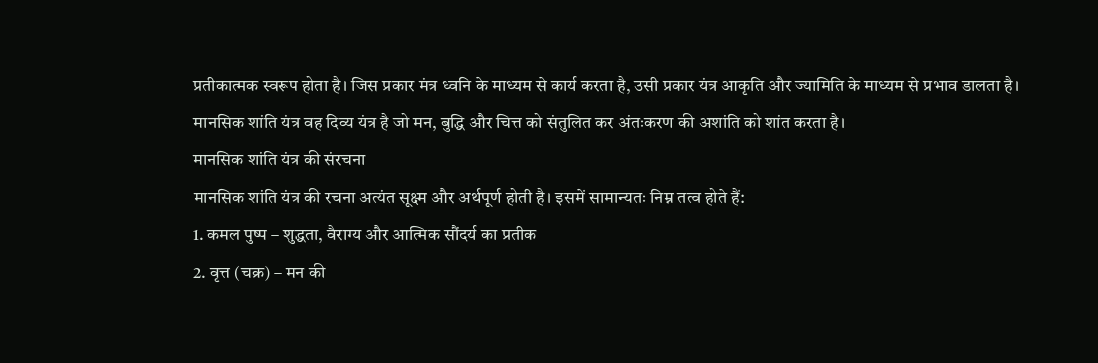प्रतीकात्मक स्वरूप होता है। जिस प्रकार मंत्र ध्वनि के माध्यम से कार्य करता है, उसी प्रकार यंत्र आकृति और ज्यामिति के माध्यम से प्रभाव डालता है।
मानसिक शांति यंत्र वह दिव्य यंत्र है जो मन, बुद्धि और चित्त को संतुलित कर अंतःकरण की अशांति को शांत करता है।
मानसिक शांति यंत्र की संरचना
मानसिक शांति यंत्र की रचना अत्यंत सूक्ष्म और अर्थपूर्ण होती है। इसमें सामान्यतः निम्न तत्व होते हैं:
1. कमल पुष्प – शुद्धता, वैराग्य और आत्मिक सौंदर्य का प्रतीक
2. वृत्त (चक्र) – मन की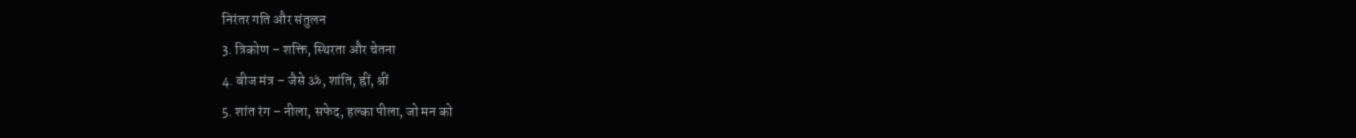निरंतर गति और संतुलन
3. त्रिकोण – शक्ति, स्थिरता और चेतना
4. बीज मंत्र – जैसे ॐ, शांति, ह्रीं, श्रीं
5. शांत रंग – नीला, सफेद, हल्का पीला, जो मन को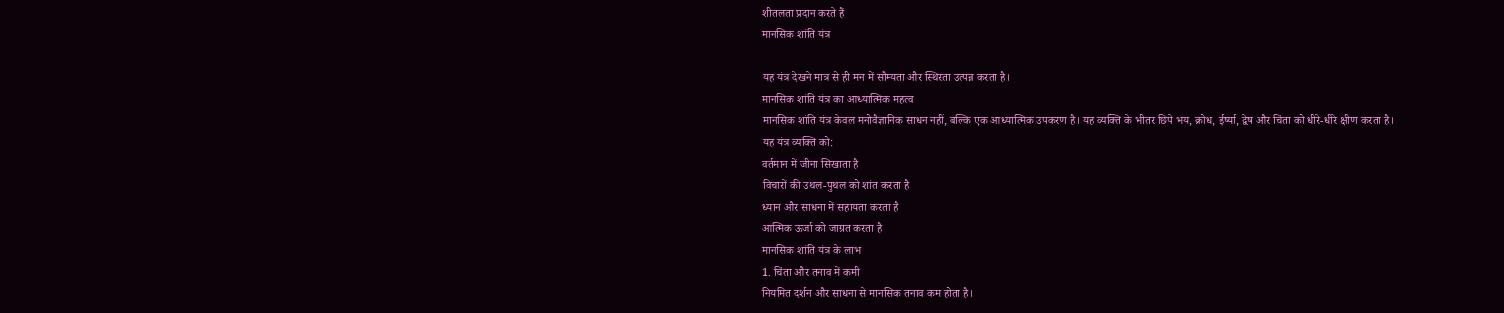शीतलता प्रदान करते हैं
मानसिक शांति यंत्र

यह यंत्र देखने मात्र से ही मन में सौम्यता और स्थिरता उत्पन्न करता है।
मानसिक शांति यंत्र का आध्यात्मिक महत्व
मानसिक शांति यंत्र केवल मनोवैज्ञानिक साधन नहीं, बल्कि एक आध्यात्मिक उपकरण है। यह व्यक्ति के भीतर छिपे भय, क्रोध, ईर्ष्या, द्वेष और चिंता को धीरे-धीरे क्षीण करता है।
यह यंत्र व्यक्ति को:
वर्तमान में जीना सिखाता है
विचारों की उथल-पुथल को शांत करता है
ध्यान और साधना में सहायता करता है
आत्मिक ऊर्जा को जाग्रत करता है
मानसिक शांति यंत्र के लाभ
1. चिंता और तनाव में कमी
नियमित दर्शन और साधना से मानसिक तनाव कम होता है।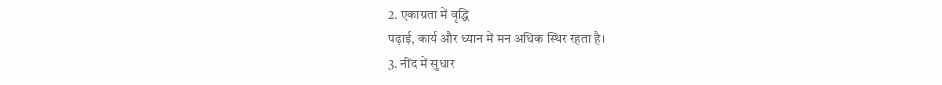2. एकाग्रता में वृद्धि
पढ़ाई, कार्य और ध्यान में मन अधिक स्थिर रहता है।
3. नींद में सुधार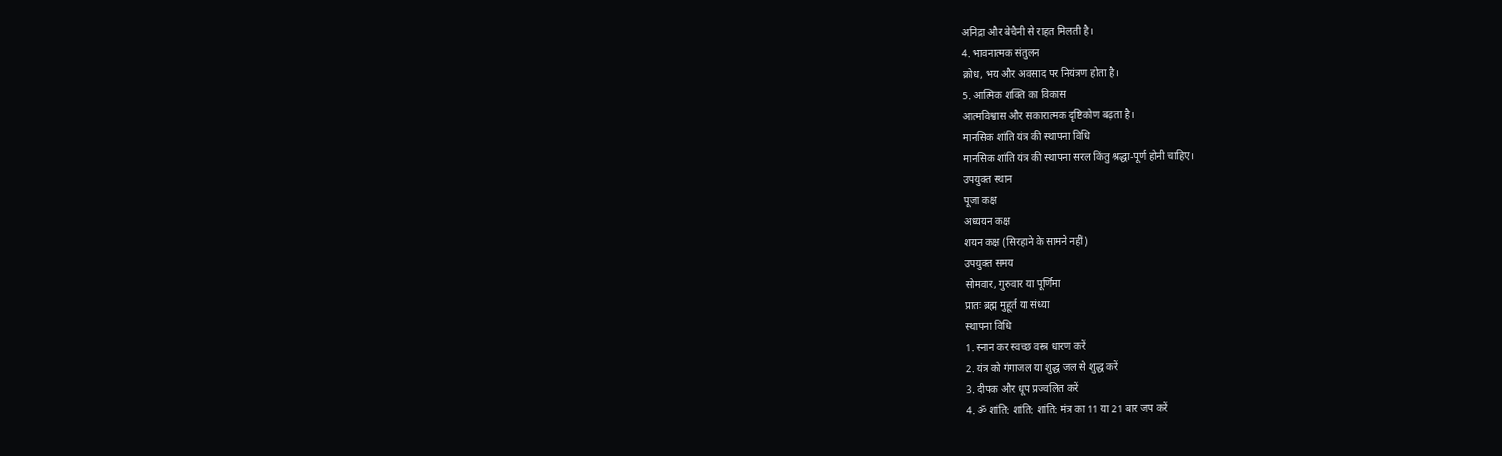अनिद्रा और बेचैनी से राहत मिलती है।
4. भावनात्मक संतुलन
क्रोध, भय और अवसाद पर नियंत्रण होता है।
5. आत्मिक शक्ति का विकास
आत्मविश्वास और सकारात्मक दृष्टिकोण बढ़ता है।
मानसिक शांति यंत्र की स्थापना विधि
मानसिक शांति यंत्र की स्थापना सरल किंतु श्रद्धा-पूर्ण होनी चाहिए।
उपयुक्त स्थान
पूजा कक्ष
अध्ययन कक्ष
शयन कक्ष (सिरहाने के सामने नहीं)
उपयुक्त समय
सोमवार, गुरुवार या पूर्णिमा
प्रातः ब्रह्म मुहूर्त या संध्या
स्थापना विधि
1. स्नान कर स्वच्छ वस्त्र धारण करें
2. यंत्र को गंगाजल या शुद्ध जल से शुद्ध करें
3. दीपक और धूप प्रज्वलित करें
4. ॐ शांति: शांति: शांति: मंत्र का 11 या 21 बार जप करें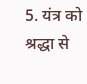5. यंत्र को श्रद्धा से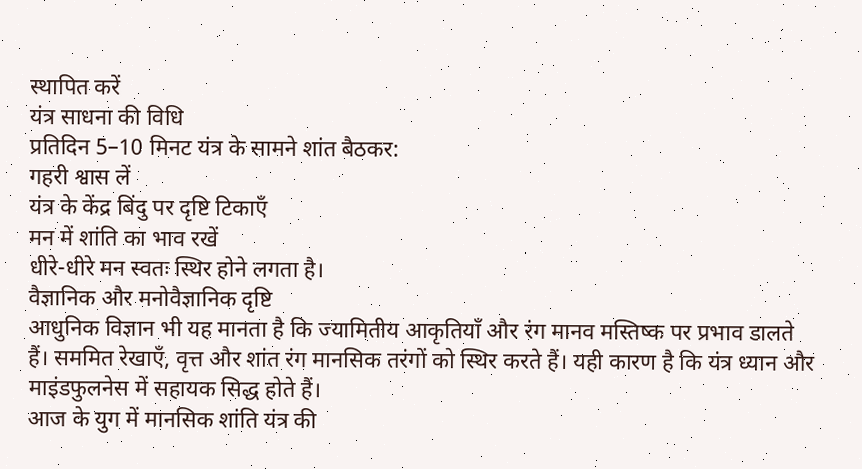स्थापित करें
यंत्र साधना की विधि
प्रतिदिन 5–10 मिनट यंत्र के सामने शांत बैठकर:
गहरी श्वास लें
यंत्र के केंद्र बिंदु पर दृष्टि टिकाएँ
मन में शांति का भाव रखें
धीरे-धीरे मन स्वतः स्थिर होने लगता है।
वैज्ञानिक और मनोवैज्ञानिक दृष्टि
आधुनिक विज्ञान भी यह मानता है कि ज्यामितीय आकृतियाँ और रंग मानव मस्तिष्क पर प्रभाव डालते हैं। सममित रेखाएँ, वृत्त और शांत रंग मानसिक तरंगों को स्थिर करते हैं। यही कारण है कि यंत्र ध्यान और माइंडफुलनेस में सहायक सिद्ध होते हैं।
आज के युग में मानसिक शांति यंत्र की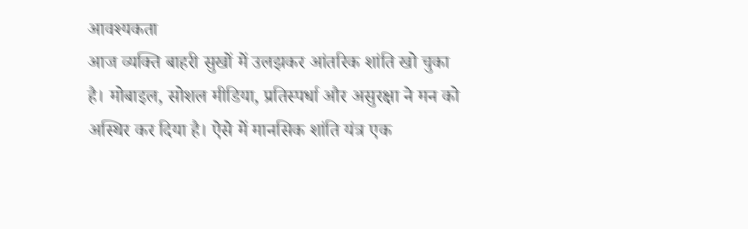आवश्यकता
आज व्यक्ति बाहरी सुखों में उलझकर आंतरिक शांति खो चुका है। मोबाइल, सोशल मीडिया, प्रतिस्पर्धा और असुरक्षा ने मन को अस्थिर कर दिया है। ऐसे में मानसिक शांति यंत्र एक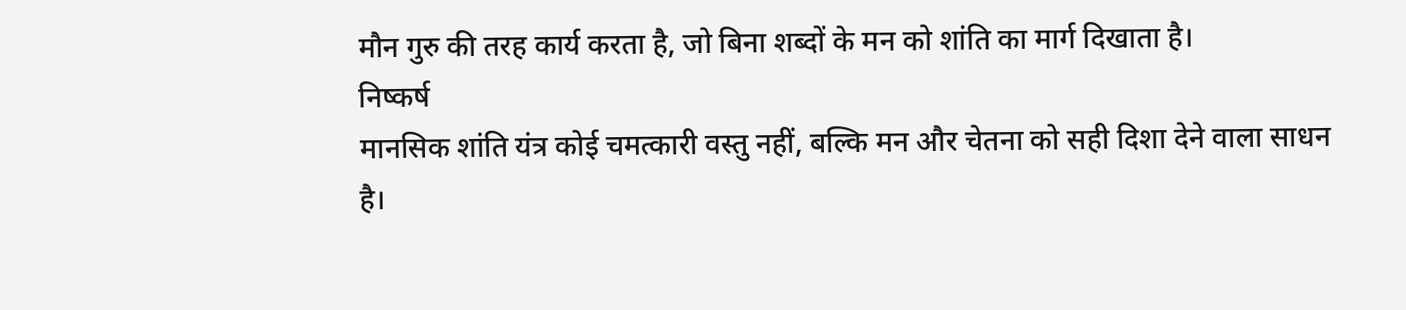मौन गुरु की तरह कार्य करता है, जो बिना शब्दों के मन को शांति का मार्ग दिखाता है।
निष्कर्ष
मानसिक शांति यंत्र कोई चमत्कारी वस्तु नहीं, बल्कि मन और चेतना को सही दिशा देने वाला साधन है।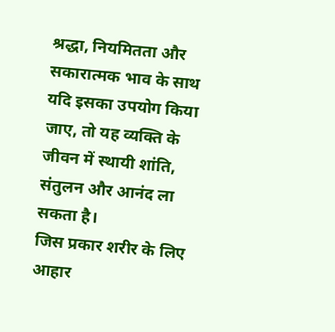श्रद्धा, नियमितता और सकारात्मक भाव के साथ यदि इसका उपयोग किया जाए, तो यह व्यक्ति के जीवन में स्थायी शांति, संतुलन और आनंद ला सकता है।
जिस प्रकार शरीर के लिए आहार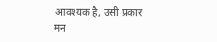आवश्यक है, उसी प्रकार मन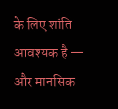के लिए शांति आवश्यक है — और मानसिक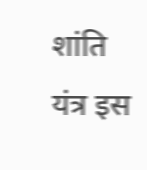शांति यंत्र इस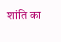शांति का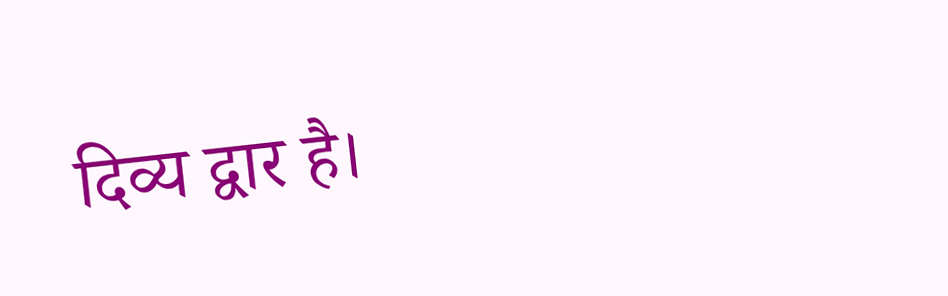दिव्य द्वार है।